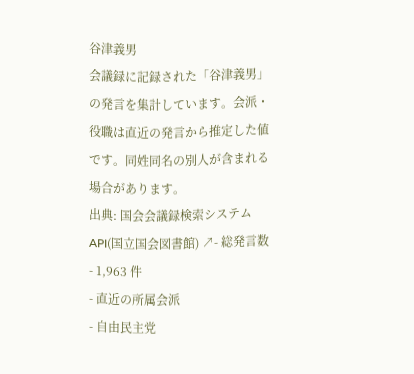谷津義男
会議録に記録された「谷津義男」の発言を集計しています。会派・役職は直近の発言から推定した値です。同姓同名の別人が含まれる場合があります。
出典: 国会会議録検索システム API(国立国会図書館) ↗- 総発言数
- 1,963 件
- 直近の所属会派
- 自由民主党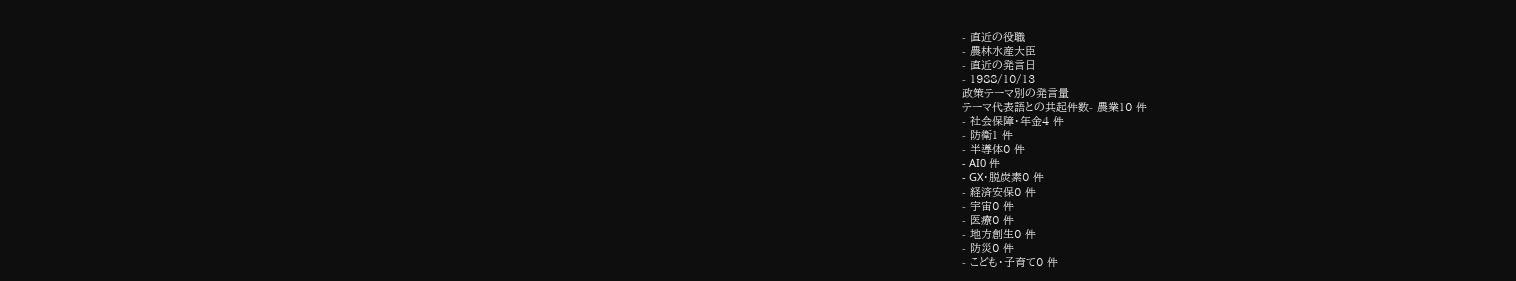- 直近の役職
- 農林水産大臣
- 直近の発言日
- 1988/10/13
政策テーマ別の発言量
テーマ代表語との共起件数- 農業10 件
- 社会保障・年金4 件
- 防衛1 件
- 半導体0 件
- AI0 件
- GX・脱炭素0 件
- 経済安保0 件
- 宇宙0 件
- 医療0 件
- 地方創生0 件
- 防災0 件
- こども・子育て0 件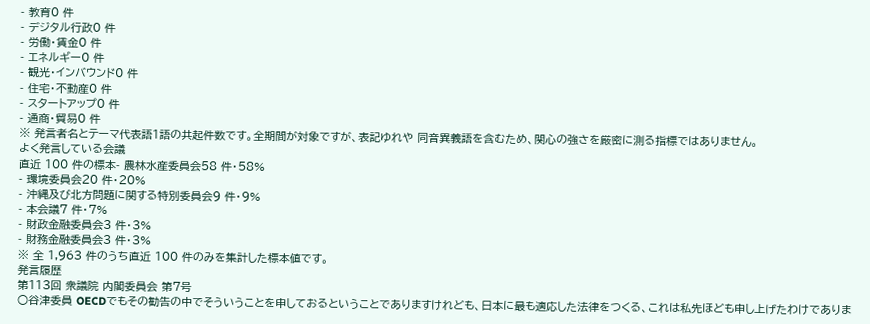- 教育0 件
- デジタル行政0 件
- 労働・賃金0 件
- エネルギー0 件
- 観光・インバウンド0 件
- 住宅・不動産0 件
- スタートアップ0 件
- 通商・貿易0 件
※ 発言者名とテーマ代表語1語の共起件数です。全期間が対象ですが、表記ゆれや 同音異義語を含むため、関心の強さを厳密に測る指標ではありません。
よく発言している会議
直近 100 件の標本- 農林水産委員会58 件・58%
- 環境委員会20 件・20%
- 沖縄及び北方問題に関する特別委員会9 件・9%
- 本会議7 件・7%
- 財政金融委員会3 件・3%
- 財務金融委員会3 件・3%
※ 全 1,963 件のうち直近 100 件のみを集計した標本値です。
発言履歴
第113回 衆議院 内閣委員会 第7号
○谷津委員 OECDでもその勧告の中でそういうことを申しておるということでありますけれども、日本に最も適応した法律をつくる、これは私先ほども申し上げたわけでありま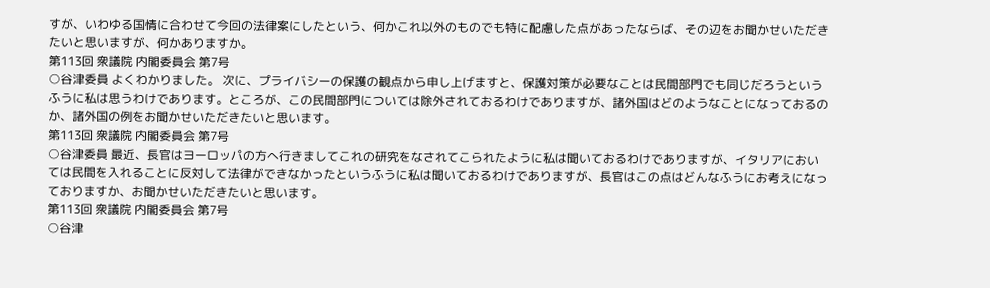すが、いわゆる国情に合わせて今回の法律案にしたという、何かこれ以外のものでも特に配慮した点があったならば、その辺をお聞かせいただきたいと思いますが、何かありますか。
第113回 衆議院 内閣委員会 第7号
○谷津委員 よくわかりました。 次に、プライバシーの保護の観点から申し上げますと、保護対策が必要なことは民間部門でも同じだろうというふうに私は思うわけであります。ところが、この民間部門については除外されておるわけでありますが、諸外国はどのようなことになっておるのか、諸外国の例をお聞かせいただきたいと思います。
第113回 衆議院 内閣委員会 第7号
○谷津委員 最近、長官はヨーロッパの方へ行きましてこれの研究をなされてこられたように私は聞いておるわけでありますが、イタリアにおいては民間を入れることに反対して法律ができなかったというふうに私は聞いておるわけでありますが、長官はこの点はどんなふうにお考えになっておりますか、お聞かせいただきたいと思います。
第113回 衆議院 内閣委員会 第7号
○谷津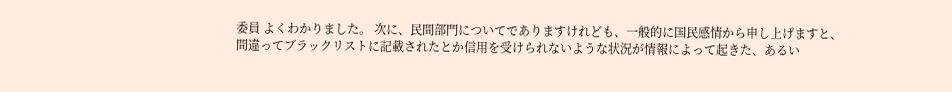委員 よくわかりました。 次に、民間部門についてでありますけれども、一般的に国民感情から申し上げますと、間違ってブラックリストに記載されたとか信用を受けられないような状況が情報によって起きた、あるい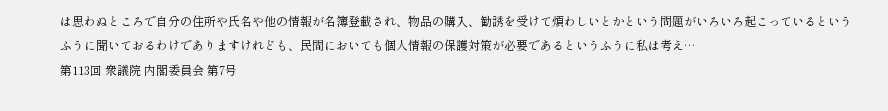は思わぬところで自分の住所や氏名や他の情報が名簿登載され、物品の購入、勧誘を受けて煩わしいとかという問題がいろいろ起こっているというふうに聞いておるわけでありますけれども、民間においても個人情報の保護対策が必要であるというふうに私は考え…
第113回 衆議院 内閣委員会 第7号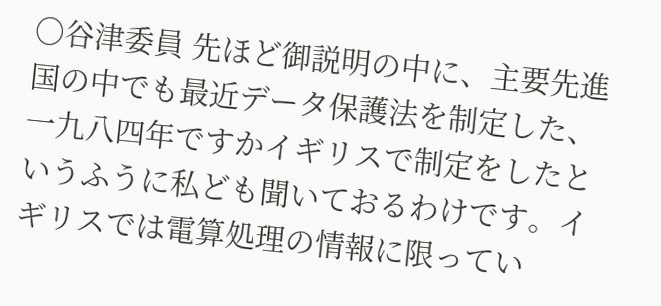○谷津委員 先ほど御説明の中に、主要先進国の中でも最近データ保護法を制定した、一九八四年ですかイギリスで制定をしたというふうに私ども聞いておるわけです。イギリスでは電算処理の情報に限ってい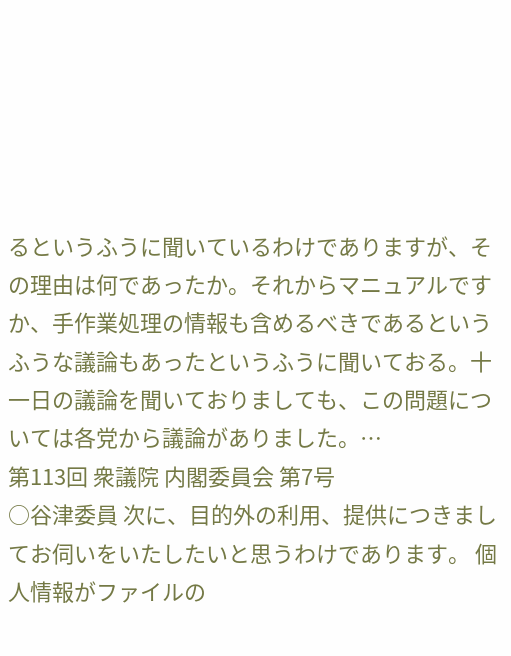るというふうに聞いているわけでありますが、その理由は何であったか。それからマニュアルですか、手作業処理の情報も含めるべきであるというふうな議論もあったというふうに聞いておる。十一日の議論を聞いておりましても、この問題については各党から議論がありました。…
第113回 衆議院 内閣委員会 第7号
○谷津委員 次に、目的外の利用、提供につきましてお伺いをいたしたいと思うわけであります。 個人情報がファイルの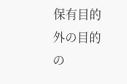保有目的外の目的の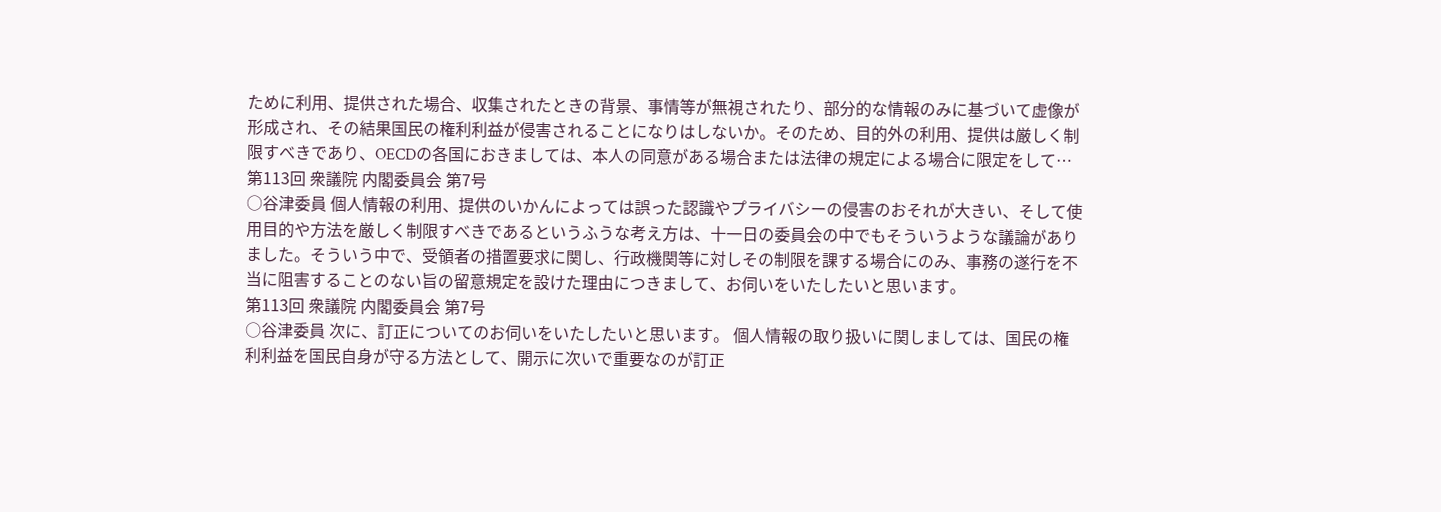ために利用、提供された場合、収集されたときの背景、事情等が無視されたり、部分的な情報のみに基づいて虚像が形成され、その結果国民の権利利益が侵害されることになりはしないか。そのため、目的外の利用、提供は厳しく制限すべきであり、OECDの各国におきましては、本人の同意がある場合または法律の規定による場合に限定をして…
第113回 衆議院 内閣委員会 第7号
○谷津委員 個人情報の利用、提供のいかんによっては誤った認識やプライバシーの侵害のおそれが大きい、そして使用目的や方法を厳しく制限すべきであるというふうな考え方は、十一日の委員会の中でもそういうような議論がありました。そういう中で、受領者の措置要求に関し、行政機関等に対しその制限を課する場合にのみ、事務の遂行を不当に阻害することのない旨の留意規定を設けた理由につきまして、お伺いをいたしたいと思います。
第113回 衆議院 内閣委員会 第7号
○谷津委員 次に、訂正についてのお伺いをいたしたいと思います。 個人情報の取り扱いに関しましては、国民の権利利益を国民自身が守る方法として、開示に次いで重要なのが訂正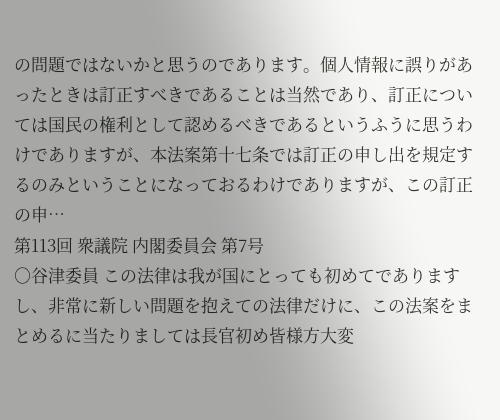の問題ではないかと思うのであります。個人情報に誤りがあったときは訂正すべきであることは当然であり、訂正については国民の権利として認めるべきであるというふうに思うわけでありますが、本法案第十七条では訂正の申し出を規定するのみということになっておるわけでありますが、この訂正の申…
第113回 衆議院 内閣委員会 第7号
○谷津委員 この法律は我が国にとっても初めてでありますし、非常に新しい問題を抱えての法律だけに、この法案をまとめるに当たりましては長官初め皆様方大変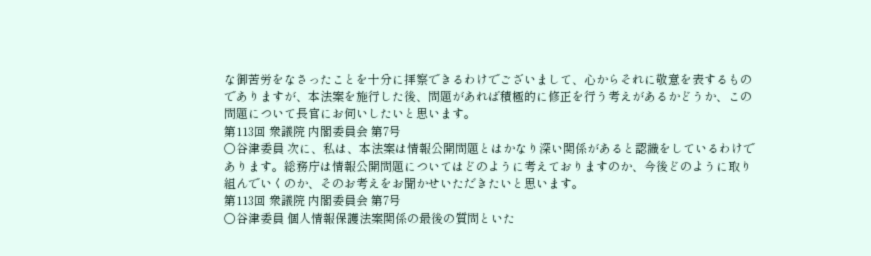な御苦労をなさったことを十分に拝察できるわけでございまして、心からそれに敬意を表するものでありますが、本法案を施行した後、問題があれば積極的に修正を行う考えがあるかどうか、この問題について長官にお伺いしたいと思います。
第113回 衆議院 内閣委員会 第7号
○谷津委員 次に、私は、本法案は情報公開問題とはかなり深い関係があると認識をしているわけであります。総務庁は情報公開問題についてはどのように考えておりますのか、今後どのように取り組んでいくのか、そのお考えをお聞かせいただきたいと思います。
第113回 衆議院 内閣委員会 第7号
○谷津委員 個人情報保護法案関係の最後の質問といた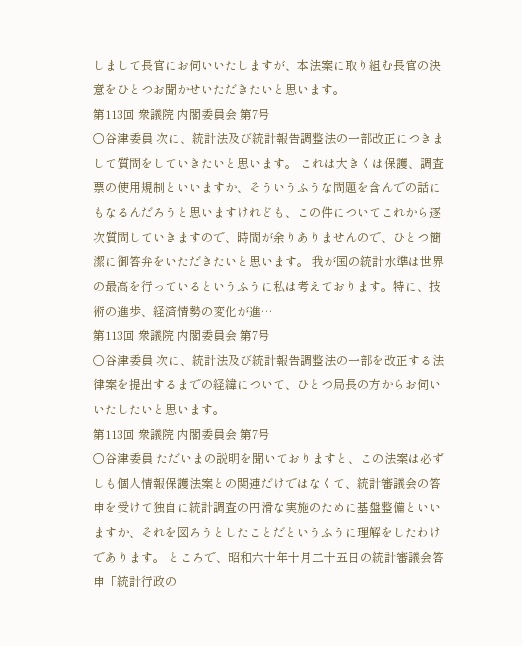しまして長官にお伺いいたしますが、本法案に取り組む長官の決意をひとつお聞かせいただきたいと思います。
第113回 衆議院 内閣委員会 第7号
○谷津委員 次に、統計法及び統計報告調整法の一部改正につきまして質問をしていきたいと思います。 これは大きくは保護、調査票の使用規制といいますか、そういうふうな問題を含んでの話にもなるんだろうと思いますけれども、この件についてこれから逐次質問していきますので、時間が余りありませんので、ひとつ簡潔に御答弁をいただきたいと思います。 我が国の統計水準は世界の最高を行っているというふうに私は考えております。特に、技術の進歩、経済情勢の変化が進…
第113回 衆議院 内閣委員会 第7号
○谷津委員 次に、統計法及び統計報告調整法の一部を改正する法律案を提出するまでの経緯について、ひとつ局長の方からお伺いいたしたいと思います。
第113回 衆議院 内閣委員会 第7号
○谷津委員 ただいまの説明を聞いておりますと、この法案は必ずしも個人情報保護法案との関連だけではなくて、統計審議会の答申を受けて独自に統計調査の円滑な実施のために基盤整備といいますか、それを図ろうとしたことだというふうに理解をしたわけであります。 ところで、昭和六十年十月二十五日の統計審議会答申「統計行政の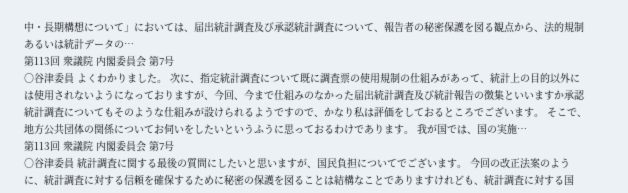中・長期構想について」においては、届出統計調査及び承認統計調査について、報告者の秘密保護を図る観点から、法的規制あるいは統計データの…
第113回 衆議院 内閣委員会 第7号
○谷津委員 よくわかりました。 次に、指定統計調査について既に調査票の使用規制の仕組みがあって、統計上の目的以外には使用されないようになっておりますが、今回、今まで仕組みのなかった届出統計調査及び統計報告の徴集といいますか承認統計調査についてもそのような仕組みが設けられるようですので、かなり私は評価をしておるところでございます。 そこで、地方公共団体の関係についてお伺いをしたいというふうに思っておるわけであります。 我が国では、国の実施…
第113回 衆議院 内閣委員会 第7号
○谷津委員 統計調査に関する最後の質問にしたいと思いますが、国民負担についてでございます。 今回の改正法案のように、統計調査に対する信頼を確保するために秘密の保護を図ることは結構なことでありますけれども、統計調査に対する国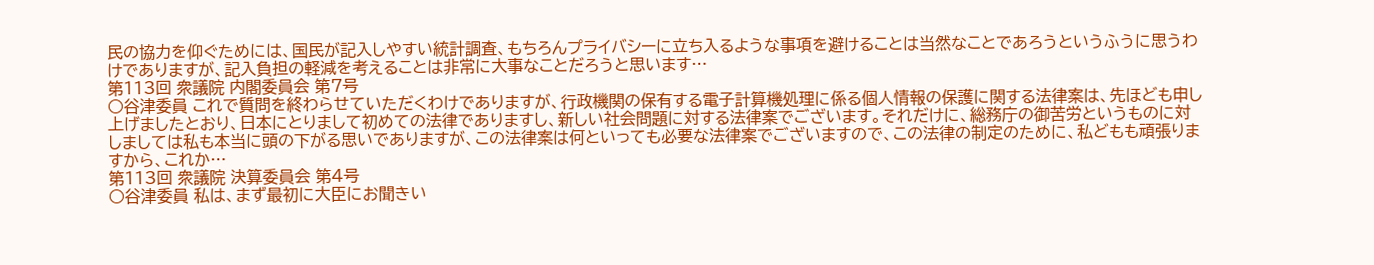民の協力を仰ぐためには、国民が記入しやすい統計調査、もちろんプライバシーに立ち入るような事項を避けることは当然なことであろうというふうに思うわけでありますが、記入負担の軽減を考えることは非常に大事なことだろうと思います…
第113回 衆議院 内閣委員会 第7号
○谷津委員 これで質問を終わらせていただくわけでありますが、行政機関の保有する電子計算機処理に係る個人情報の保護に関する法律案は、先ほども申し上げましたとおり、日本にとりまして初めての法律でありますし、新しい社会問題に対する法律案でございます。それだけに、総務庁の御苦労というものに対しましては私も本当に頭の下がる思いでありますが、この法律案は何といっても必要な法律案でございますので、この法律の制定のために、私どもも頑張りますから、これか…
第113回 衆議院 決算委員会 第4号
○谷津委員 私は、まず最初に大臣にお聞きい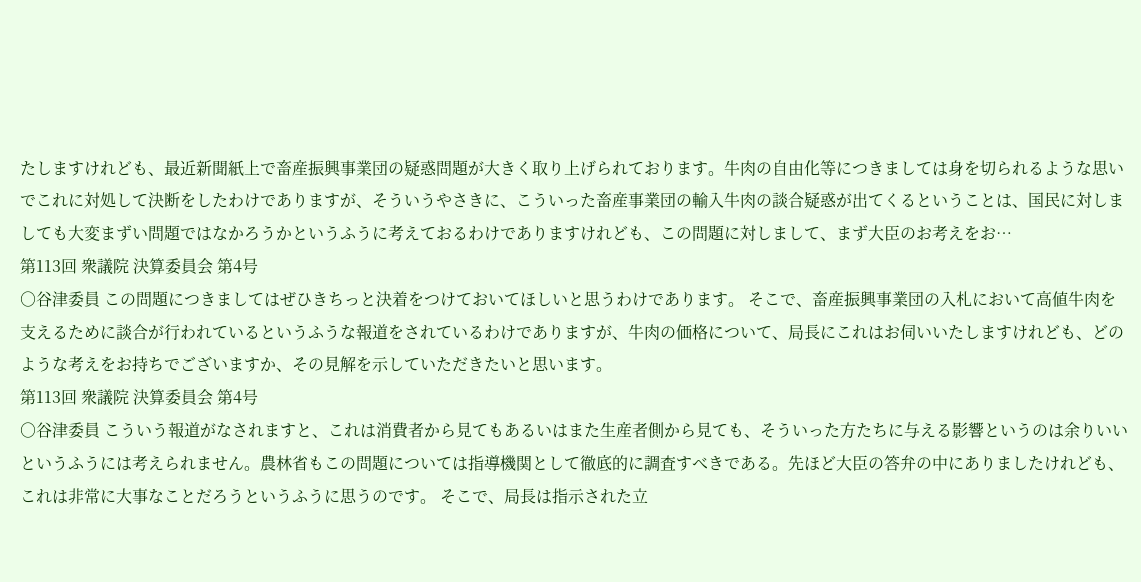たしますけれども、最近新聞紙上で畜産振興事業団の疑惑問題が大きく取り上げられております。牛肉の自由化等につきましては身を切られるような思いでこれに対処して決断をしたわけでありますが、そういうやさきに、こういった畜産事業団の輸入牛肉の談合疑惑が出てくるということは、国民に対しましても大変まずい問題ではなかろうかというふうに考えておるわけでありますけれども、この問題に対しまして、まず大臣のお考えをお…
第113回 衆議院 決算委員会 第4号
○谷津委員 この問題につきましてはぜひきちっと決着をつけておいてほしいと思うわけであります。 そこで、畜産振興事業団の入札において高値牛肉を支えるために談合が行われているというふうな報道をされているわけでありますが、牛肉の価格について、局長にこれはお伺いいたしますけれども、どのような考えをお持ちでございますか、その見解を示していただきたいと思います。
第113回 衆議院 決算委員会 第4号
○谷津委員 こういう報道がなされますと、これは消費者から見てもあるいはまた生産者側から見ても、そういった方たちに与える影響というのは余りいいというふうには考えられません。農林省もこの問題については指導機関として徹底的に調査すべきである。先ほど大臣の答弁の中にありましたけれども、これは非常に大事なことだろうというふうに思うのです。 そこで、局長は指示された立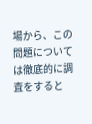場から、この問題については徹底的に調査をすると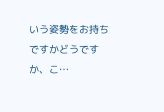いう姿勢をお持ちですかどうですか、こ…